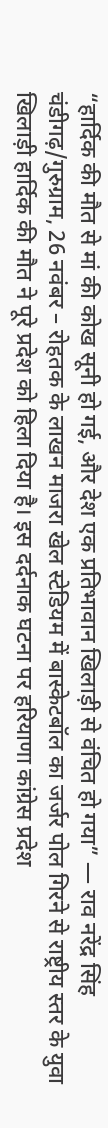“हार्दिक की मौत से मां की कोख सूनी हो गई, और देश एक प्रतिभावान खिलाड़ी से वंचित हो गया” — राव नरेंद्र सिंह
चंडीगढ़/गुरुग्राम, 26 नवंबर – रोहतक के लाखन माजरा खेल स्टेडियम में बास्केटबॉल का जर्जर पोल गिरने से राष्ट्रीय स्तर के युवा खिलाड़ी हार्दिक की मौत ने पूरे प्रदेश को हिला दिया है। इस दर्दनाक घटना पर हरियाणा कांग्रेस प्रदेश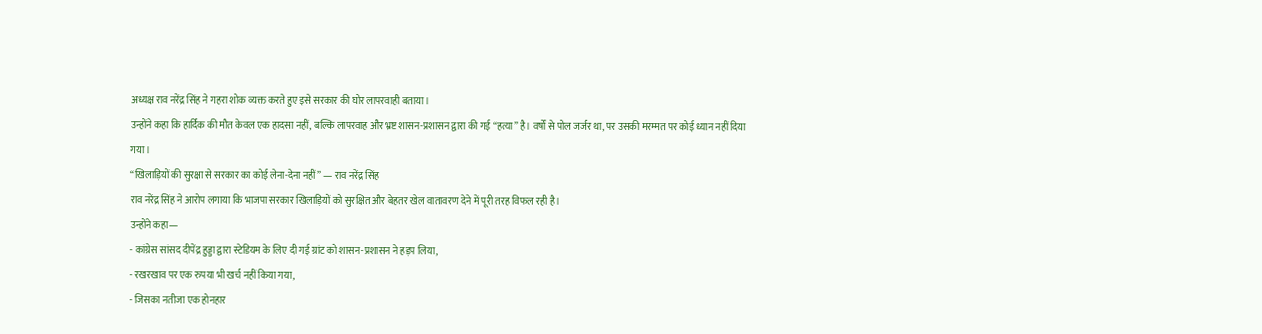अध्यक्ष राव नरेंद्र सिंह ने गहरा शोक व्यक्त करते हुए इसे सरकार की घोर लापरवाही बताया।
उन्होंने कहा कि हार्दिक की मौत केवल एक हादसा नहीं, बल्कि लापरवाह और भ्रष्ट शासन-प्रशासन द्वारा की गई “हत्या” है। वर्षों से पोल जर्जर था, पर उसकी मरम्मत पर कोई ध्यान नहीं दिया गया।
“खिलाड़ियों की सुरक्षा से सरकार का कोई लेना-देना नहीं” — राव नरेंद्र सिंह
राव नरेंद्र सिंह ने आरोप लगाया कि भाजपा सरकार खिलाड़ियों को सुरक्षित और बेहतर खेल वातावरण देने में पूरी तरह विफल रही है।
उन्होंने कहा—
- कांग्रेस सांसद दीपेंद्र हुड्डा द्वारा स्टेडियम के लिए दी गई ग्रांट को शासन-प्रशासन ने हड़प लिया,
- रखरखाव पर एक रुपया भी खर्च नहीं किया गया,
- जिसका नतीजा एक होनहार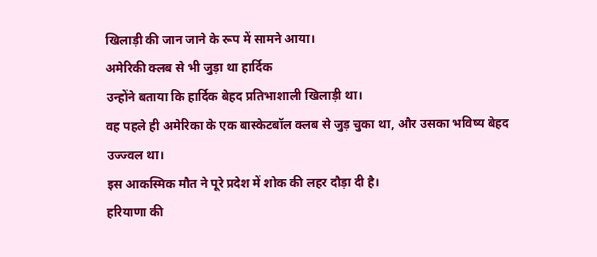खिलाड़ी की जान जाने के रूप में सामने आया।
अमेरिकी क्लब से भी जुड़ा था हार्दिक
उन्होंने बताया कि हार्दिक बेहद प्रतिभाशाली खिलाड़ी था।
वह पहले ही अमेरिका के एक बास्केटबॉल क्लब से जुड़ चुका था, और उसका भविष्य बेहद उज्ज्वल था।
इस आकस्मिक मौत ने पूरे प्रदेश में शोक की लहर दौड़ा दी है।
हरियाणा की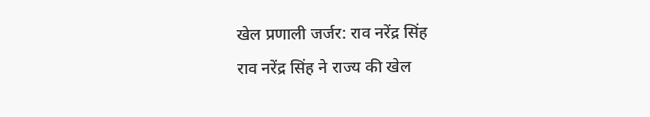खेल प्रणाली जर्जर: राव नरेंद्र सिंह
राव नरेंद्र सिंह ने राज्य की खेल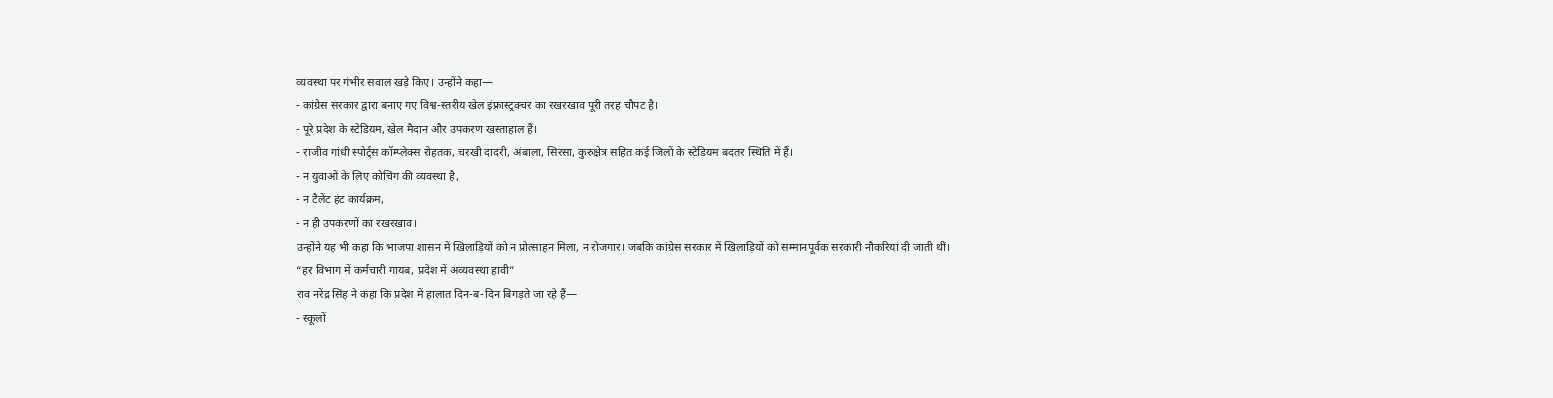व्यवस्था पर गंभीर सवाल खड़े किए। उन्होंने कहा—
- कांग्रेस सरकार द्वारा बनाए गए विश्व-स्तरीय खेल इंफ्रास्ट्रक्चर का रखरखाव पूरी तरह चौपट है।
- पूरे प्रदेश के स्टेडियम, खेल मैदान और उपकरण खस्ताहाल हैं।
- राजीव गांधी स्पोर्ट्स कॉम्प्लेक्स रोहतक, चरखी दादरी, अंबाला, सिरसा, कुरुक्षेत्र सहित कई जिलों के स्टेडियम बदतर स्थिति में हैं।
- न युवाओं के लिए कोचिंग की व्यवस्था है,
- न टैलेंट हंट कार्यक्रम,
- न ही उपकरणों का रखरखाव।
उन्होंने यह भी कहा कि भाजपा शासन में खिलाड़ियों को न प्रोत्साहन मिला, न रोजगार। जबकि कांग्रेस सरकार में खिलाड़ियों को सम्मानपूर्वक सरकारी नौकरियां दी जाती थीं।
“हर विभाग में कर्मचारी गायब, प्रदेश में अव्यवस्था हावी”
राव नरेंद्र सिंह ने कहा कि प्रदेश में हालात दिन-ब-दिन बिगड़ते जा रहे हैं—
- स्कूलों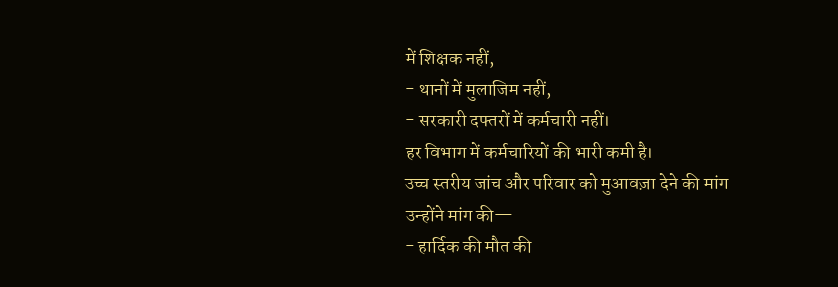में शिक्षक नहीं,
- थानों में मुलाजिम नहीं,
- सरकारी दफ्तरों में कर्मचारी नहीं।
हर विभाग में कर्मचारियों की भारी कमी है।
उच्च स्तरीय जांच और परिवार को मुआवज़ा देने की मांग
उन्होंने मांग की—
- हार्दिक की मौत की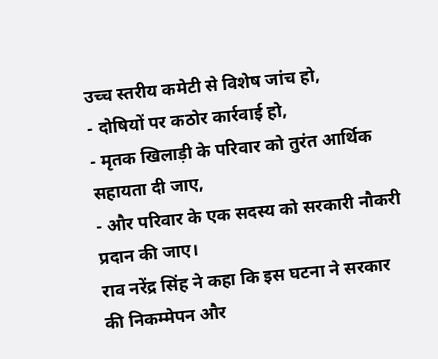उच्च स्तरीय कमेटी से विशेष जांच हो,
- दोषियों पर कठोर कार्रवाई हो,
- मृतक खिलाड़ी के परिवार को तुरंत आर्थिक सहायता दी जाए,
- और परिवार के एक सदस्य को सरकारी नौकरी प्रदान की जाए।
राव नरेंद्र सिंह ने कहा कि इस घटना ने सरकार की निकम्मेपन और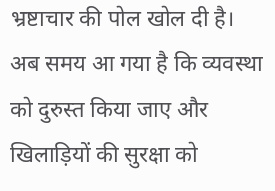भ्रष्टाचार की पोल खोल दी है। अब समय आ गया है कि व्यवस्था को दुरुस्त किया जाए और खिलाड़ियों की सुरक्षा को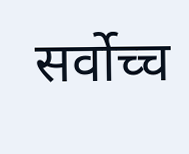सर्वोच्च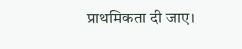प्राथमिकता दी जाए।